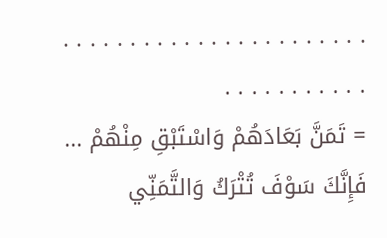. . . . . . . . . . . . . . . . . . . . . . . . . . . . . . . . . .
= تَمَنَّ بَعَادَهُمْ وَاسْتَبْقِ مِنْهُمْ ... فَإِنَّكَ سَوْفَ تُتْرَكُ وَالتَّمَنِّي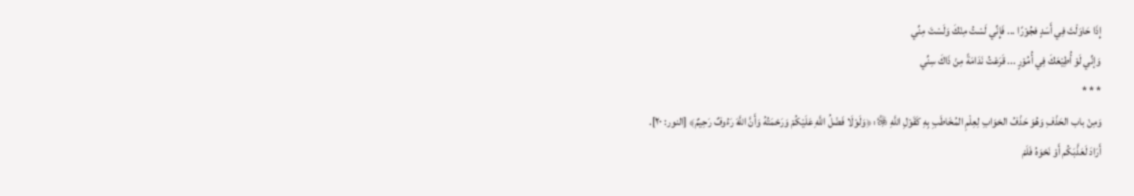إِذَا حَاوَلْتَ فِي أَسَدٍ فجُوْرًا ... فَإِنِّي لَسْتُ مِنْكَ وَلَسْتَ مِنِّي
وَإنِّي لَوْ أُطِيْعَكَ فِي أُمُوْرٍ ... قَرَعْتُ نَدَامَةً مِنْ ذَاكَ سِنِّي
* * *
وَمِنْ باب الحَذْفِ وَهُوَ حَذْفُ الخوَابِ لِعِلْمِ المُخَاطَبِ بِهِ كَقَوْلِ اللَّهِ ﷿: ﴿وَلَوْلَا فَضْلُ اللَّهِ عَلَيْكُمْ وَرَحْمَتُهُ وَأَنَّ اللَّهَ رَءُوفٌ رَحِيمٌ﴾ [النور: ٢٠].
أَرَادَ لَعَذَّبَكُم أَوْ نَحْوَهُ فَلَمْ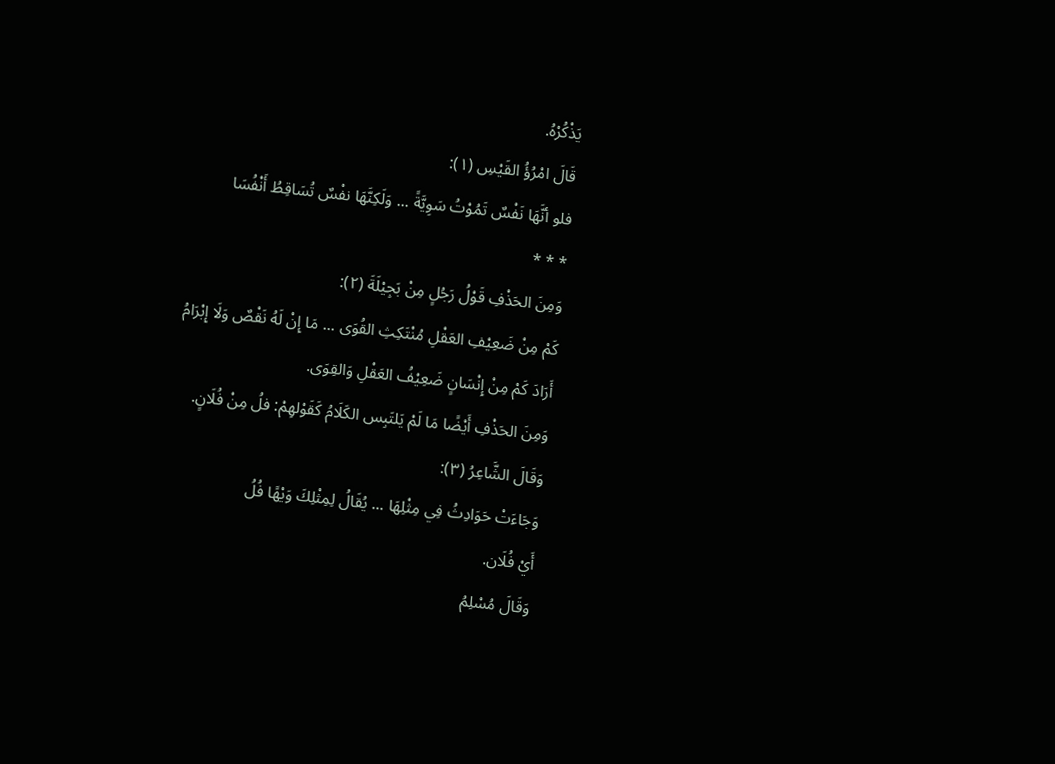يَذْكُرْهُ.
قَالَ امْرُؤُ القَيْسِ (١):
فلو أنَّهَا نَفْسٌ تَمُوْتُ سَوِيَّةً ... وَلَكِنَّهَا نفْسٌ تُسَاقِطُ أَنْفُسَا
* * *
وَمِنَ الحَذْفِ قَوْلُ رَجُلٍ مِنْ بَجِيْلَةَ (٢):
كَمْ مِنْ ضَعِيْفِ العَقْلِ مُنْتَكِثِ القُوَى ... مَا إِنْ لَهُ نَقْصٌ وَلَا إِبْرَامُ
أَرَادَ كَمْ مِنْ إِنْسَانٍ ضَعِيْفُ العَقْلِ وَالقِوَى.
وَمِنَ الحَذْفِ أَيْضًا مَا لَمْ يَلتَبِس الكَلَامُ كَقَوْلهِمْ: فلُ مِنْ فُلَانٍ.
وَقَالَ الشَّاعِرُ (٣):
وَجَاءَتْ حَوَادِثُ فِي مِثْلِهَا ... يُقَالُ لِمِثْلِكَ وَيْهًا فُلُ
أَيْ فُلَان.
وَقَالَ مُسْلِمُ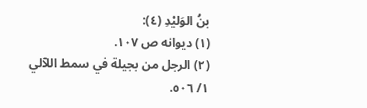بنُ الوَليْدِ (٤):
(١) ديوانه ص ١٠٧.
(٢) الرجل من بجيلة في سمط اللآلي ١/ ٥٠٦.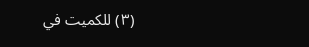(٣) للكميت في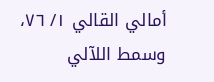أمالي القالي ١/ ٧٦، وسمط اللآلي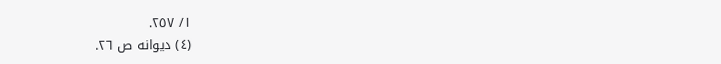١/ ٢٥٧.
(٤) ديوانه ص ٢٦.